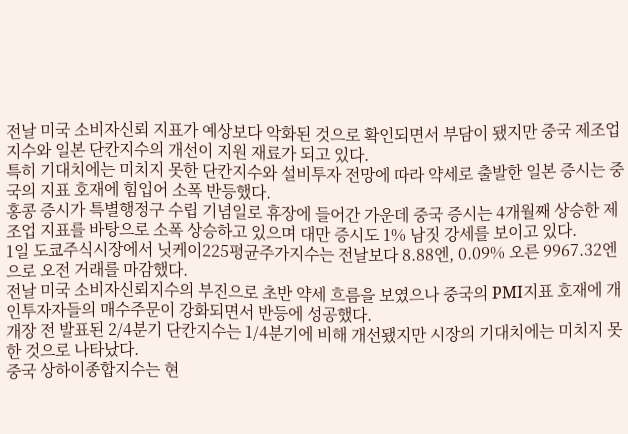전날 미국 소비자신뢰 지표가 예상보다 악화된 것으로 확인되면서 부담이 됐지만 중국 제조업지수와 일본 단칸지수의 개선이 지원 재료가 되고 있다.
특히 기대치에는 미치지 못한 단칸지수와 설비투자 전망에 따라 약세로 출발한 일본 증시는 중국의 지표 호재에 힘입어 소폭 반등했다.
홍콩 증시가 특별행정구 수립 기념일로 휴장에 들어간 가운데 중국 증시는 4개월째 상승한 제조업 지표를 바탕으로 소폭 상승하고 있으며 대만 증시도 1% 남짓 강세를 보이고 있다.
1일 도쿄주식시장에서 닛케이225평균주가지수는 전날보다 8.88엔, 0.09% 오른 9967.32엔으로 오전 거래를 마감했다.
전날 미국 소비자신뢰지수의 부진으로 초반 약세 흐름을 보였으나 중국의 PMI지표 호재에 개인투자자들의 매수주문이 강화되면서 반등에 성공했다.
개장 전 발표된 2/4분기 단칸지수는 1/4분기에 비해 개선됐지만 시장의 기대치에는 미치지 못한 것으로 나타났다.
중국 상하이종합지수는 현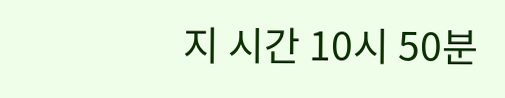지 시간 10시 50분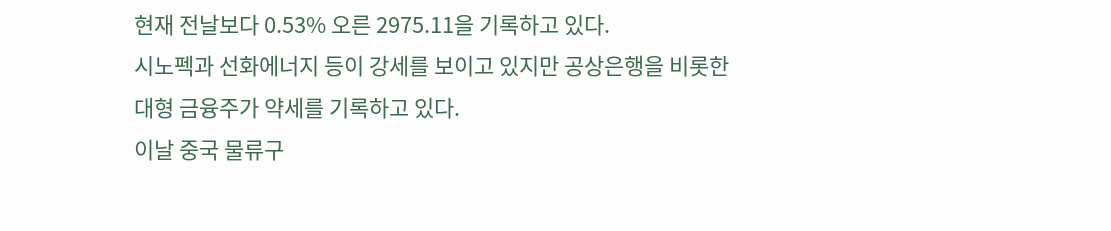현재 전날보다 0.53% 오른 2975.11을 기록하고 있다.
시노펙과 선화에너지 등이 강세를 보이고 있지만 공상은행을 비롯한 대형 금융주가 약세를 기록하고 있다.
이날 중국 물류구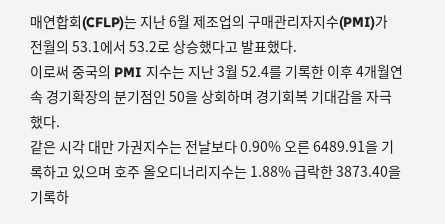매연합회(CFLP)는 지난 6월 제조업의 구매관리자지수(PMI)가 전월의 53.1에서 53.2로 상승했다고 발표했다.
이로써 중국의 PMI 지수는 지난 3월 52.4를 기록한 이후 4개월연속 경기확장의 분기점인 50을 상회하며 경기회복 기대감을 자극했다.
같은 시각 대만 가권지수는 전날보다 0.90% 오른 6489.91을 기록하고 있으며 호주 올오디너리지수는 1.88% 급락한 3873.40을 기록하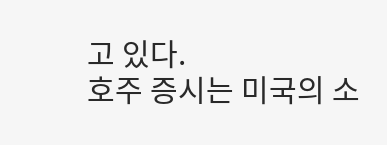고 있다.
호주 증시는 미국의 소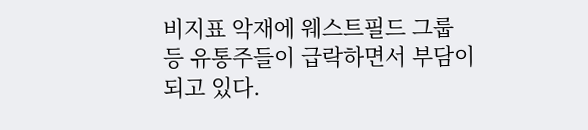비지표 악재에 웨스트필드 그룹 등 유통주들이 급락하면서 부담이 되고 있다.